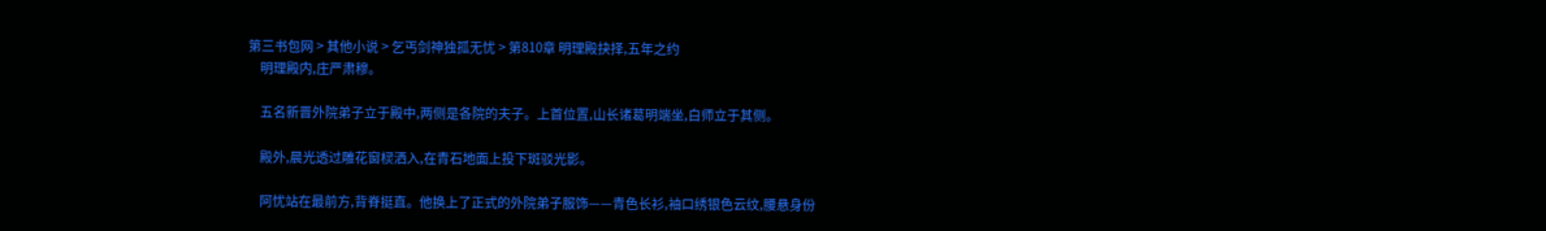第三书包网 > 其他小说 > 乞丐剑神独孤无忧 > 第810章 明理殿抉择,五年之约
    明理殿内,庄严肃穆。

    五名新晋外院弟子立于殿中,两侧是各院的夫子。上首位置,山长诸葛明端坐,白师立于其侧。

    殿外,晨光透过雕花窗棂洒入,在青石地面上投下斑驳光影。

    阿忧站在最前方,背脊挺直。他换上了正式的外院弟子服饰——青色长衫,袖口绣银色云纹,腰悬身份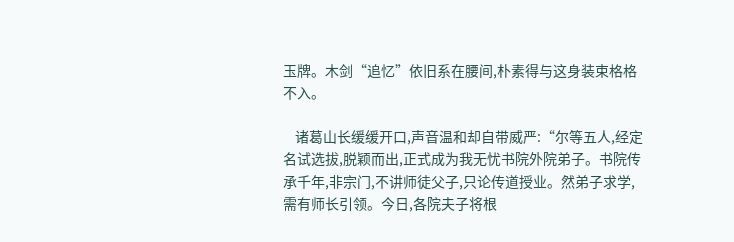玉牌。木剑“追忆”依旧系在腰间,朴素得与这身装束格格不入。

    诸葛山长缓缓开口,声音温和却自带威严:“尔等五人,经定名试选拔,脱颖而出,正式成为我无忧书院外院弟子。书院传承千年,非宗门,不讲师徒父子,只论传道授业。然弟子求学,需有师长引领。今日,各院夫子将根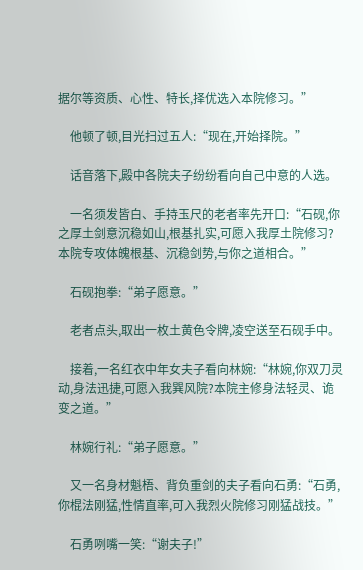据尔等资质、心性、特长,择优选入本院修习。”

    他顿了顿,目光扫过五人:“现在,开始择院。”

    话音落下,殿中各院夫子纷纷看向自己中意的人选。

    一名须发皆白、手持玉尺的老者率先开口:“石砚,你之厚土剑意沉稳如山,根基扎实,可愿入我厚土院修习?本院专攻体魄根基、沉稳剑势,与你之道相合。”

    石砚抱拳:“弟子愿意。”

    老者点头,取出一枚土黄色令牌,凌空送至石砚手中。

    接着,一名红衣中年女夫子看向林婉:“林婉,你双刀灵动,身法迅捷,可愿入我巽风院?本院主修身法轻灵、诡变之道。”

    林婉行礼:“弟子愿意。”

    又一名身材魁梧、背负重剑的夫子看向石勇:“石勇,你棍法刚猛,性情直率,可入我烈火院修习刚猛战技。”

    石勇咧嘴一笑:“谢夫子!”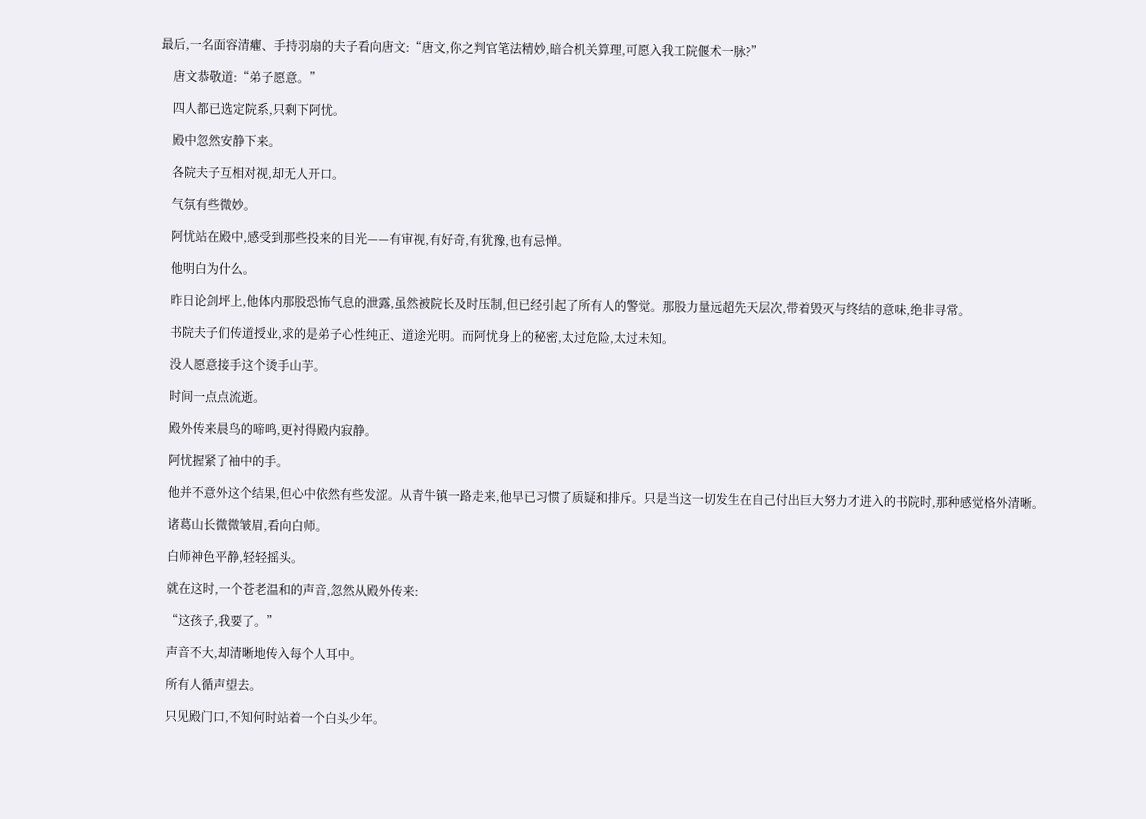最后,一名面容清癯、手持羽扇的夫子看向唐文:“唐文,你之判官笔法精妙,暗合机关算理,可愿入我工院偃术一脉?”

    唐文恭敬道:“弟子愿意。”

    四人都已选定院系,只剩下阿忧。

    殿中忽然安静下来。

    各院夫子互相对视,却无人开口。

    气氛有些微妙。

    阿忧站在殿中,感受到那些投来的目光——有审视,有好奇,有犹豫,也有忌惮。

    他明白为什么。

    昨日论剑坪上,他体内那股恐怖气息的泄露,虽然被院长及时压制,但已经引起了所有人的警觉。那股力量远超先天层次,带着毁灭与终结的意味,绝非寻常。

    书院夫子们传道授业,求的是弟子心性纯正、道途光明。而阿忧身上的秘密,太过危险,太过未知。

    没人愿意接手这个烫手山芋。

    时间一点点流逝。

    殿外传来晨鸟的啼鸣,更衬得殿内寂静。

    阿忧握紧了袖中的手。

    他并不意外这个结果,但心中依然有些发涩。从青牛镇一路走来,他早已习惯了质疑和排斥。只是当这一切发生在自己付出巨大努力才进入的书院时,那种感觉格外清晰。

    诸葛山长微微皱眉,看向白师。

    白师神色平静,轻轻摇头。

    就在这时,一个苍老温和的声音,忽然从殿外传来:

    “这孩子,我要了。”

    声音不大,却清晰地传入每个人耳中。

    所有人循声望去。

    只见殿门口,不知何时站着一个白头少年。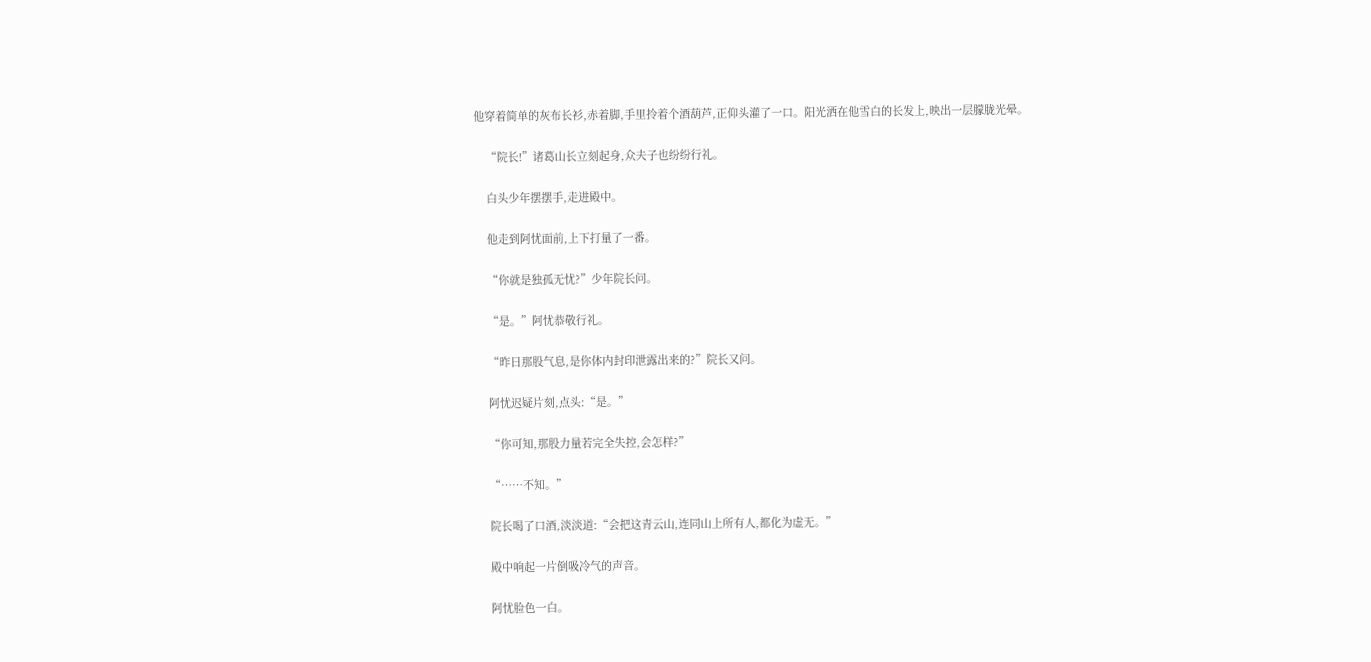他穿着简单的灰布长衫,赤着脚,手里拎着个酒葫芦,正仰头灌了一口。阳光洒在他雪白的长发上,映出一层朦胧光晕。

    “院长!”诸葛山长立刻起身,众夫子也纷纷行礼。

    白头少年摆摆手,走进殿中。

    他走到阿忧面前,上下打量了一番。

    “你就是独孤无忧?”少年院长问。

    “是。”阿忧恭敬行礼。

    “昨日那股气息,是你体内封印泄露出来的?”院长又问。

    阿忧迟疑片刻,点头:“是。”

    “你可知,那股力量若完全失控,会怎样?”

    “……不知。”

    院长喝了口酒,淡淡道:“会把这青云山,连同山上所有人,都化为虚无。”

    殿中响起一片倒吸冷气的声音。

    阿忧脸色一白。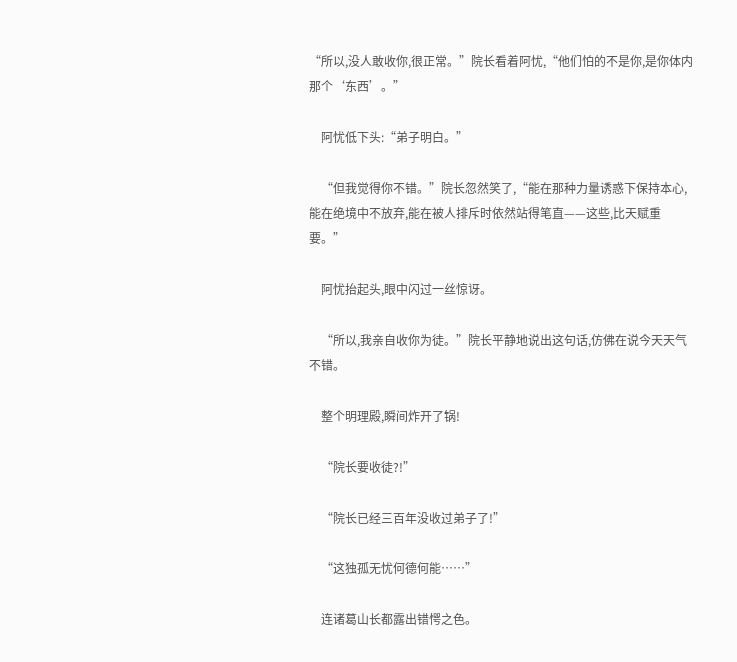“所以,没人敢收你,很正常。”院长看着阿忧,“他们怕的不是你,是你体内那个‘东西’。”

    阿忧低下头:“弟子明白。”

    “但我觉得你不错。”院长忽然笑了,“能在那种力量诱惑下保持本心,能在绝境中不放弃,能在被人排斥时依然站得笔直——这些,比天赋重要。”

    阿忧抬起头,眼中闪过一丝惊讶。

    “所以,我亲自收你为徒。”院长平静地说出这句话,仿佛在说今天天气不错。

    整个明理殿,瞬间炸开了锅!

    “院长要收徒?!”

    “院长已经三百年没收过弟子了!”

    “这独孤无忧何德何能……”

    连诸葛山长都露出错愕之色。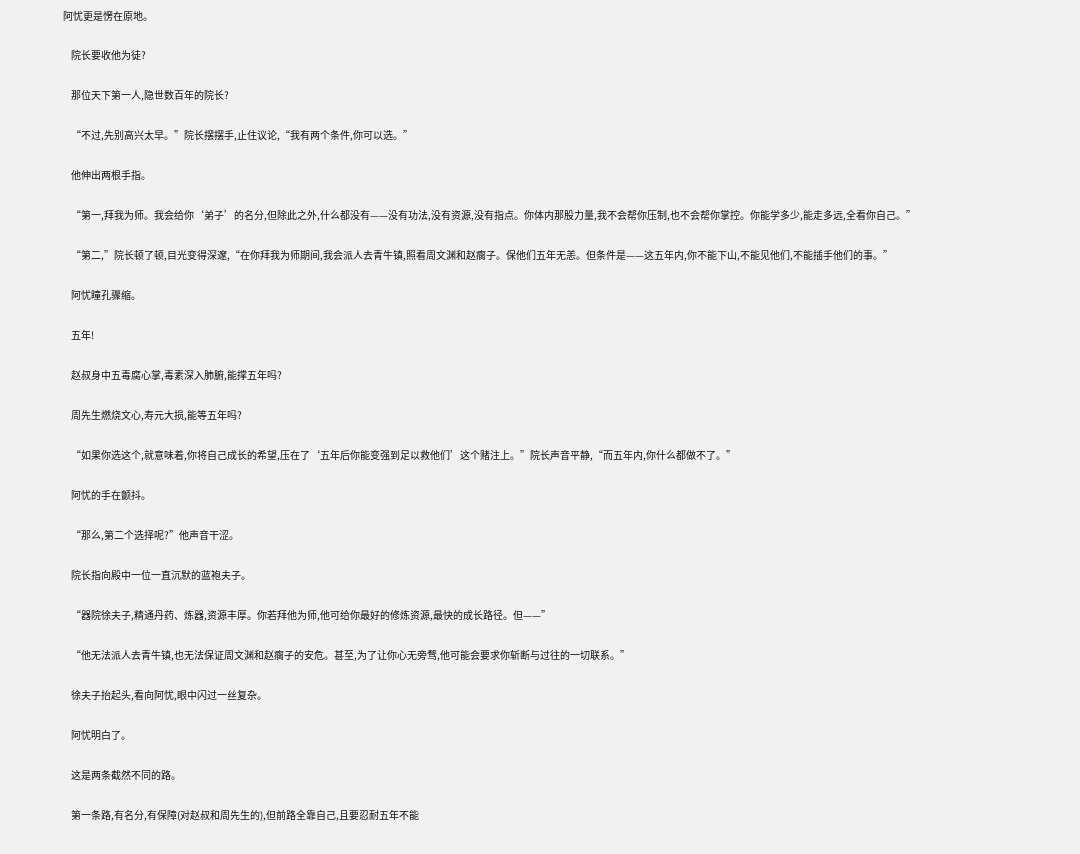阿忧更是愣在原地。

    院长要收他为徒?

    那位天下第一人,隐世数百年的院长?

    “不过,先别高兴太早。”院长摆摆手,止住议论,“我有两个条件,你可以选。”

    他伸出两根手指。

    “第一,拜我为师。我会给你‘弟子’的名分,但除此之外,什么都没有——没有功法,没有资源,没有指点。你体内那股力量,我不会帮你压制,也不会帮你掌控。你能学多少,能走多远,全看你自己。”

    “第二,”院长顿了顿,目光变得深邃,“在你拜我为师期间,我会派人去青牛镇,照看周文渊和赵瘸子。保他们五年无恙。但条件是——这五年内,你不能下山,不能见他们,不能插手他们的事。”

    阿忧瞳孔骤缩。

    五年!

    赵叔身中五毒腐心掌,毒素深入肺腑,能撑五年吗?

    周先生燃烧文心,寿元大损,能等五年吗?

    “如果你选这个,就意味着,你将自己成长的希望,压在了‘五年后你能变强到足以救他们’这个赌注上。”院长声音平静,“而五年内,你什么都做不了。”

    阿忧的手在颤抖。

    “那么,第二个选择呢?”他声音干涩。

    院长指向殿中一位一直沉默的蓝袍夫子。

    “器院徐夫子,精通丹药、炼器,资源丰厚。你若拜他为师,他可给你最好的修炼资源,最快的成长路径。但——”

    “他无法派人去青牛镇,也无法保证周文渊和赵瘸子的安危。甚至,为了让你心无旁骛,他可能会要求你斩断与过往的一切联系。”

    徐夫子抬起头,看向阿忧,眼中闪过一丝复杂。

    阿忧明白了。

    这是两条截然不同的路。

    第一条路,有名分,有保障(对赵叔和周先生的),但前路全靠自己,且要忍耐五年不能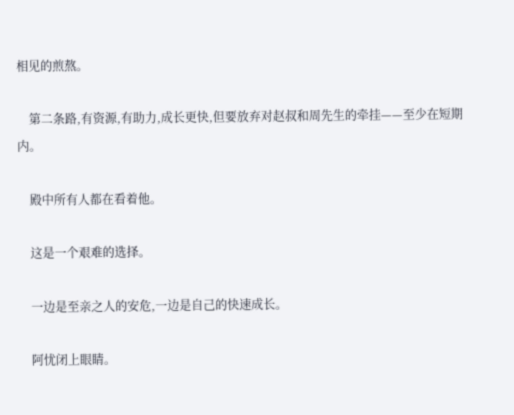相见的煎熬。

    第二条路,有资源,有助力,成长更快,但要放弃对赵叔和周先生的牵挂——至少在短期内。

    殿中所有人都在看着他。

    这是一个艰难的选择。

    一边是至亲之人的安危,一边是自己的快速成长。

    阿忧闭上眼睛。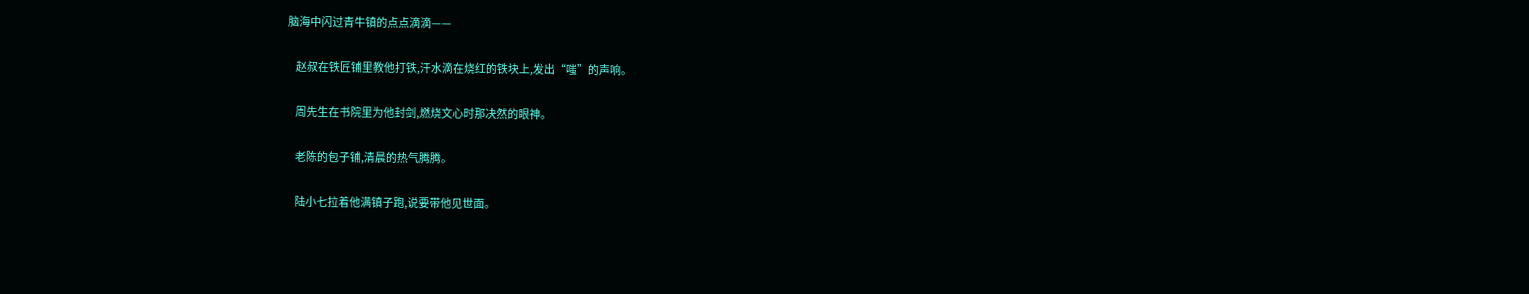脑海中闪过青牛镇的点点滴滴——

    赵叔在铁匠铺里教他打铁,汗水滴在烧红的铁块上,发出“嗤”的声响。

    周先生在书院里为他封剑,燃烧文心时那决然的眼神。

    老陈的包子铺,清晨的热气腾腾。

    陆小七拉着他满镇子跑,说要带他见世面。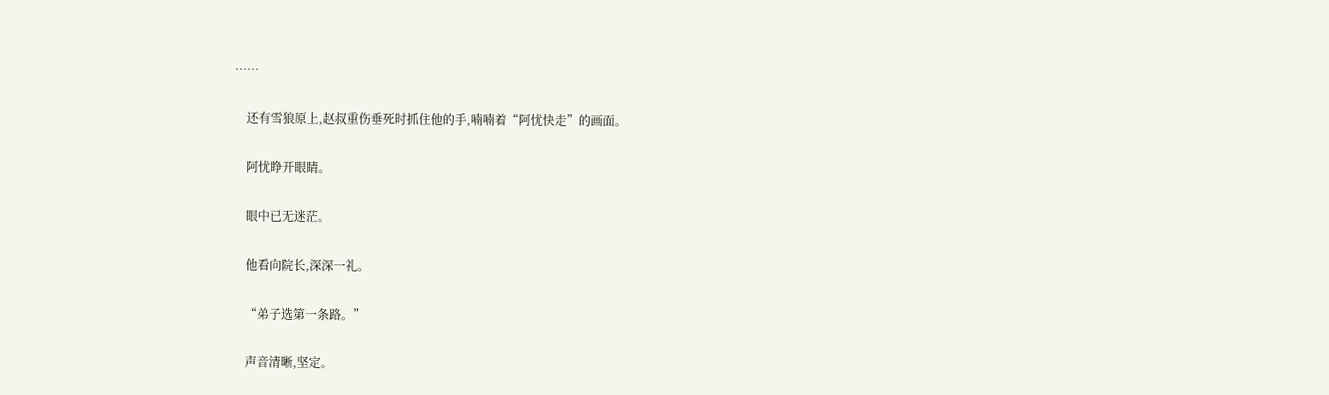……

    还有雪狼原上,赵叔重伤垂死时抓住他的手,喃喃着“阿忧快走”的画面。

    阿忧睁开眼睛。

    眼中已无迷茫。

    他看向院长,深深一礼。

    “弟子选第一条路。”

    声音清晰,坚定。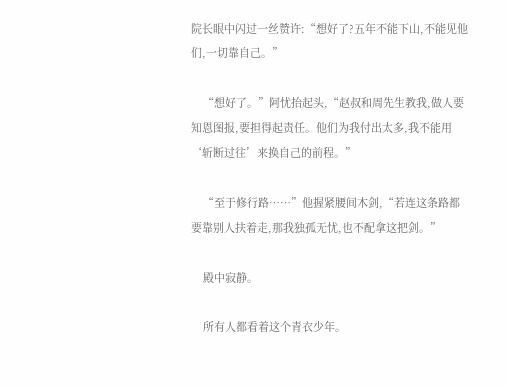院长眼中闪过一丝赞许:“想好了?五年不能下山,不能见他们,一切靠自己。”

    “想好了。”阿忧抬起头,“赵叔和周先生教我,做人要知恩图报,要担得起责任。他们为我付出太多,我不能用‘斩断过往’来换自己的前程。”

    “至于修行路……”他握紧腰间木剑,“若连这条路都要靠别人扶着走,那我独孤无忧,也不配拿这把剑。”

    殿中寂静。

    所有人都看着这个青衣少年。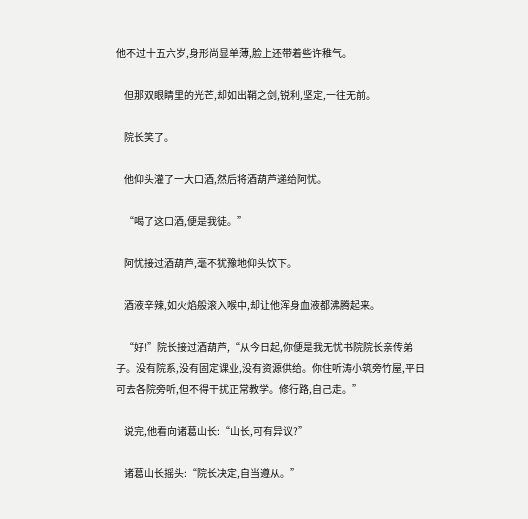他不过十五六岁,身形尚显单薄,脸上还带着些许稚气。

    但那双眼睛里的光芒,却如出鞘之剑,锐利,坚定,一往无前。

    院长笑了。

    他仰头灌了一大口酒,然后将酒葫芦递给阿忧。

    “喝了这口酒,便是我徒。”

    阿忧接过酒葫芦,毫不犹豫地仰头饮下。

    酒液辛辣,如火焰般滚入喉中,却让他浑身血液都沸腾起来。

    “好!”院长接过酒葫芦,“从今日起,你便是我无忧书院院长亲传弟子。没有院系,没有固定课业,没有资源供给。你住听涛小筑旁竹屋,平日可去各院旁听,但不得干扰正常教学。修行路,自己走。”

    说完,他看向诸葛山长:“山长,可有异议?”

    诸葛山长摇头:“院长决定,自当遵从。”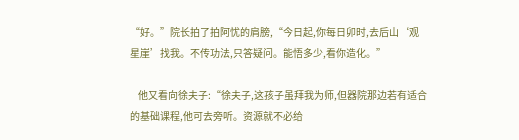“好。”院长拍了拍阿忧的肩膀,“今日起,你每日卯时,去后山‘观星崖’找我。不传功法,只答疑问。能悟多少,看你造化。”

    他又看向徐夫子:“徐夫子,这孩子虽拜我为师,但器院那边若有适合的基础课程,他可去旁听。资源就不必给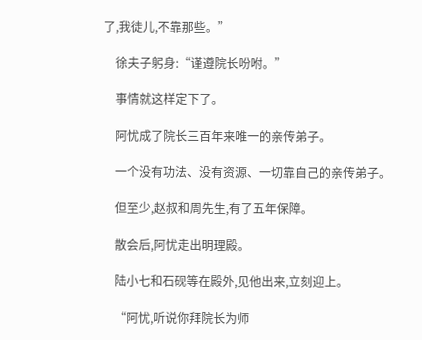了,我徒儿,不靠那些。”

    徐夫子躬身:“谨遵院长吩咐。”

    事情就这样定下了。

    阿忧成了院长三百年来唯一的亲传弟子。

    一个没有功法、没有资源、一切靠自己的亲传弟子。

    但至少,赵叔和周先生,有了五年保障。

    散会后,阿忧走出明理殿。

    陆小七和石砚等在殿外,见他出来,立刻迎上。

    “阿忧,听说你拜院长为师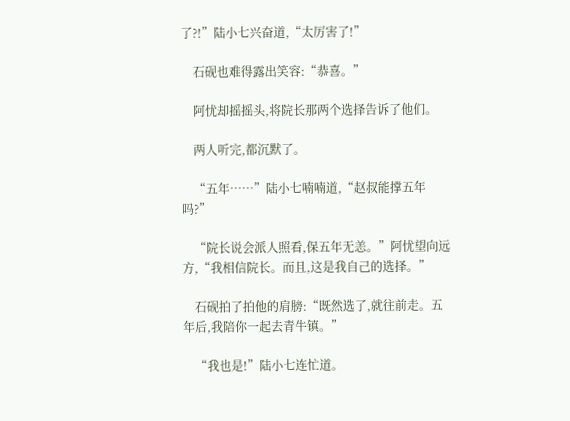了?!”陆小七兴奋道,“太厉害了!”

    石砚也难得露出笑容:“恭喜。”

    阿忧却摇摇头,将院长那两个选择告诉了他们。

    两人听完,都沉默了。

    “五年……”陆小七喃喃道,“赵叔能撑五年吗?”

    “院长说会派人照看,保五年无恙。”阿忧望向远方,“我相信院长。而且,这是我自己的选择。”

    石砚拍了拍他的肩膀:“既然选了,就往前走。五年后,我陪你一起去青牛镇。”

    “我也是!”陆小七连忙道。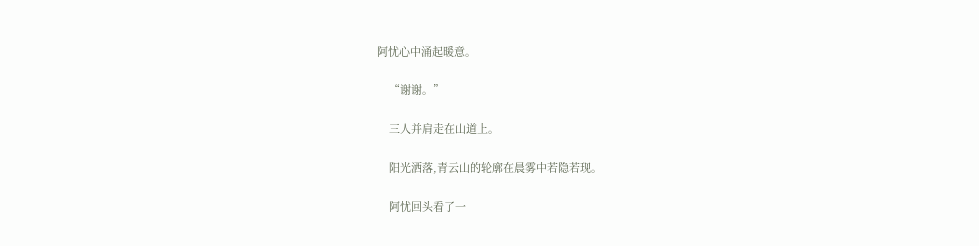阿忧心中涌起暖意。

    “谢谢。”

    三人并肩走在山道上。

    阳光洒落,青云山的轮廓在晨雾中若隐若现。

    阿忧回头看了一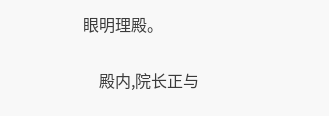眼明理殿。

    殿内,院长正与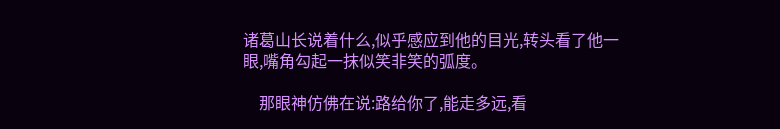诸葛山长说着什么,似乎感应到他的目光,转头看了他一眼,嘴角勾起一抹似笑非笑的弧度。

    那眼神仿佛在说:路给你了,能走多远,看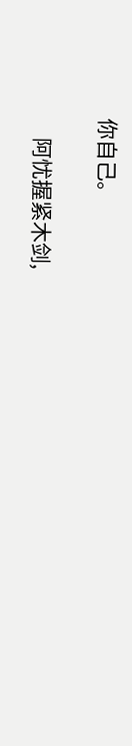你自己。

    阿忧握紧木剑,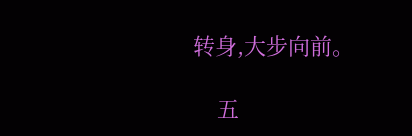转身,大步向前。

    五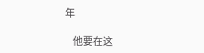年

    他要在这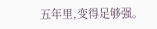五年里,变得足够强。